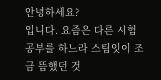안녕하세요?
입니다. 요즘은 다른 시험 공부를 하느라 스팀잇이 조금 뜸했던 것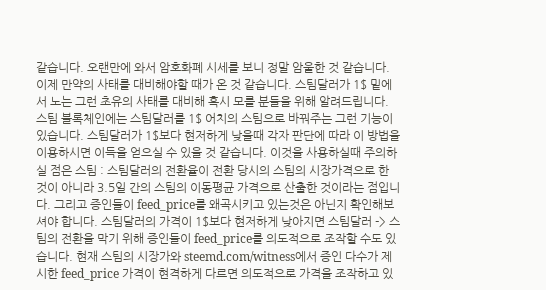같습니다. 오랜만에 와서 암호화폐 시세를 보니 정말 암울한 것 같습니다. 이제 만약의 사태를 대비해야할 때가 온 것 같습니다. 스팀달러가 1$ 밑에서 노는 그런 초유의 사태를 대비해 혹시 모를 분들을 위해 알려드립니다. 스팀 블록체인에는 스팀달러를 1$ 어치의 스팀으로 바꿔주는 그런 기능이 있습니다. 스팀달러가 1$보다 현저하게 낮을때 각자 판단에 따라 이 방법을 이용하시면 이득을 얻으실 수 있을 것 같습니다. 이것을 사용하실때 주의하실 점은 스팀 : 스팀달러의 전환율이 전환 당시의 스팀의 시장가격으로 한 것이 아니라 3.5일 간의 스팀의 이동평균 가격으로 산출한 것이라는 점입니다. 그리고 증인들이 feed_price를 왜곡시키고 있는것은 아닌지 확인해보셔야 합니다. 스팀달러의 가격이 1$보다 현저하게 낮아지면 스팀달러 -> 스팀의 전환을 막기 위해 증인들이 feed_price를 의도적으로 조작할 수도 있습니다. 현재 스팀의 시장가와 steemd.com/witness에서 증인 다수가 제시한 feed_price 가격이 현격하게 다르면 의도적으로 가격을 조작하고 있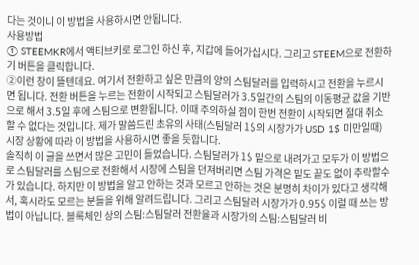다는 것이니 이 방법을 사용하시면 안됩니다.
사용방법
① STEEMKR에서 액티브키로 로그인 하신 후, 지갑에 들어가십시다. 그리고 STEEM으로 전환하기 버튼을 클릭합니다.
②이런 창이 뜰텐데요. 여기서 전환하고 싶은 만큼의 양의 스팀달러를 입력하시고 전환을 누르시면 됩니다. 전환 버튼을 누르는 전환이 시작되고 스팀달러가 3.5일간의 스팀의 이동평균 값을 기반으로 해서 3.5일 후에 스팀으로 변환됩니다. 이때 주의하실 점이 한번 전환이 시작되면 절대 취소할 수 없다는 것입니다. 제가 말씀드린 초유의 사태(스팀달러 1$의 시장가가 USD 1$ 미만일때) 시장 상황에 따라 이 방법을 사용하시면 좋을 듯합니다.
솔직히 이 글을 쓰면서 많은 고민이 들었습니다. 스팀달러가 1$ 밑으로 내려가고 모두가 이 방법으로 스팀달러를 스팀으로 전환해서 시장에 스팀을 던져버리면 스팀 가격은 밑도 끝도 없이 추락할수가 있습니다. 하지만 이 방법을 알고 안하는 것과 모르고 안하는 것은 분명히 차이가 있다고 생각해서, 혹시라도 모르는 분들을 위해 알려드립니다. 그리고 스팀달러 시장가가 0.95$ 이럴 때 쓰는 방법이 아닙니다. 블록체인 상의 스팀:스팀달러 전환율과 시장가의 스팀:스팀달러 비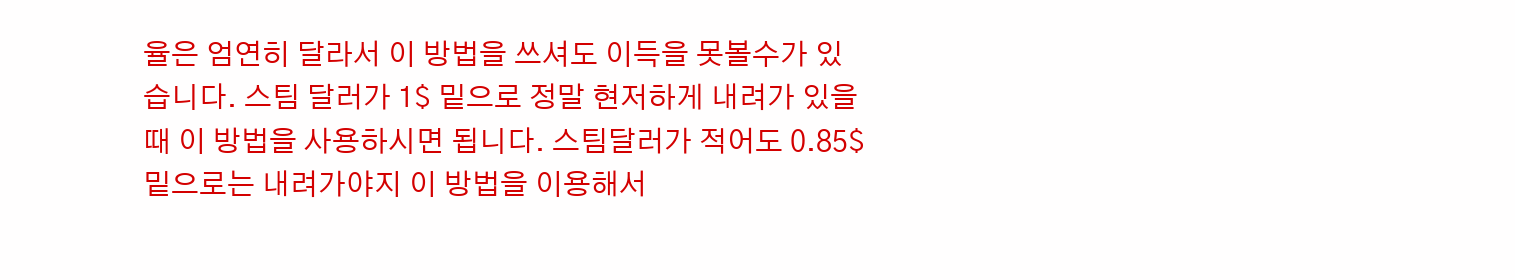율은 엄연히 달라서 이 방법을 쓰셔도 이득을 못볼수가 있습니다. 스팀 달러가 1$ 밑으로 정말 현저하게 내려가 있을때 이 방법을 사용하시면 됩니다. 스팀달러가 적어도 0.85$ 밑으로는 내려가야지 이 방법을 이용해서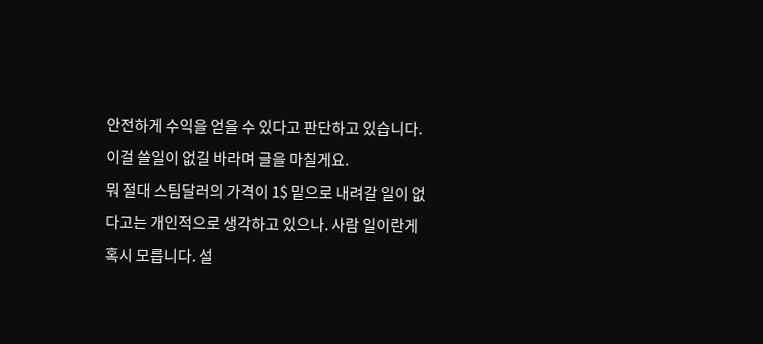안전하게 수익을 얻을 수 있다고 판단하고 있습니다.
이걸 쓸일이 없길 바라며 글을 마칠게요.
뭐 절대 스팀달러의 가격이 1$ 밑으로 내려갈 일이 없다고는 개인적으로 생각하고 있으나. 사람 일이란게 혹시 모릅니다. 설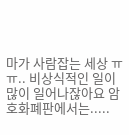마가 사람잡는 세상 ㅠㅠ.. 비상식적인 일이 많이 일어나잖아요 암호화폐판에서는.....